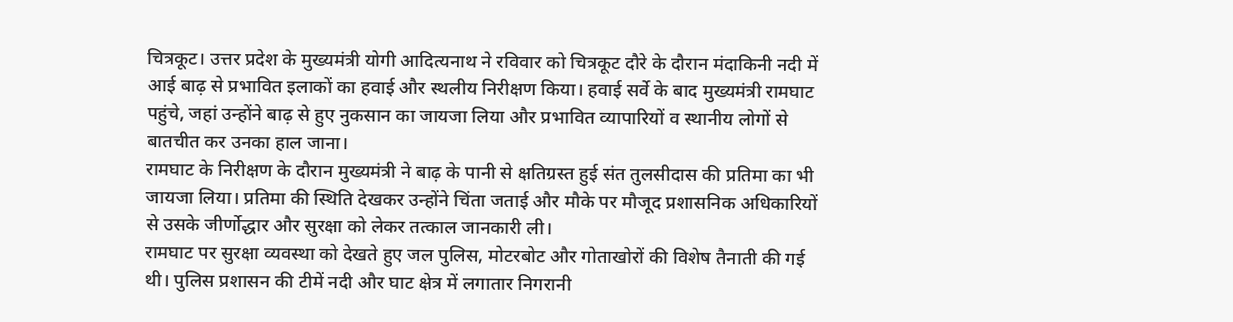चित्रकूट। उत्तर प्रदेश के मुख्यमंत्री योगी आदित्यनाथ ने रविवार को चित्रकूट दौरे के दौरान मंदाकिनी नदी में आई बाढ़ से प्रभावित इलाकों का हवाई और स्थलीय निरीक्षण किया। हवाई सर्वे के बाद मुख्यमंत्री रामघाट पहुंचे, जहां उन्होंने बाढ़ से हुए नुकसान का जायजा लिया और प्रभावित व्यापारियों व स्थानीय लोगों से बातचीत कर उनका हाल जाना।
रामघाट के निरीक्षण के दौरान मुख्यमंत्री ने बाढ़ के पानी से क्षतिग्रस्त हुई संत तुलसीदास की प्रतिमा का भी जायजा लिया। प्रतिमा की स्थिति देखकर उन्होंने चिंता जताई और मौके पर मौजूद प्रशासनिक अधिकारियों से उसके जीर्णोद्धार और सुरक्षा को लेकर तत्काल जानकारी ली।
रामघाट पर सुरक्षा व्यवस्था को देखते हुए जल पुलिस, मोटरबोट और गोताखोरों की विशेष तैनाती की गई थी। पुलिस प्रशासन की टीमें नदी और घाट क्षेत्र में लगातार निगरानी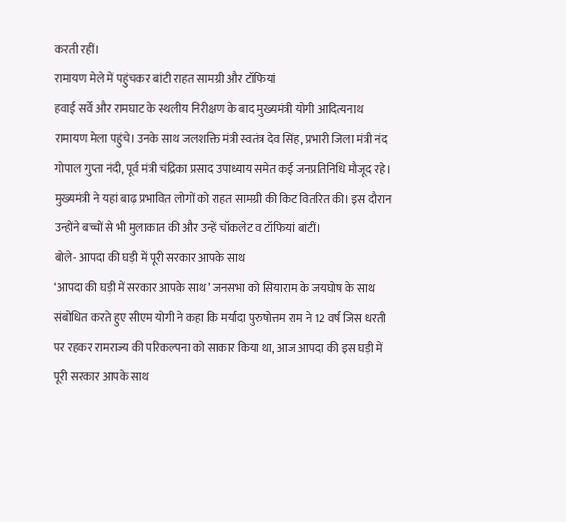करती रहीं।
रामायण मेले में पहुंचकर बांटी राहत सामग्री और टॉफियां
हवाई सर्वे और रामघाट के स्थलीय निरीक्षण के बाद मुख्यमंत्री योगी आदित्यनाथ रामायण मेला पहुंचे। उनके साथ जलशक्ति मंत्री स्वतंत्र देव सिंह, प्रभारी जिला मंत्री नंद गोपाल गुप्ता नंदी, पूर्व मंत्री चंद्रिका प्रसाद उपाध्याय समेत कई जनप्रतिनिधि मौजूद रहे।
मुख्यमंत्री ने यहां बाढ़ प्रभावित लोगों को राहत सामग्री की किट वितरित की। इस दौरान उन्होंने बच्चों से भी मुलाकात की और उन्हें चॉकलेट व टॉफियां बांटीं।
बोले- आपदा की घड़ी में पूरी सरकार आपके साथ
‘आपदा की घड़ी में सरकार आपके साथ’ जनसभा को सियाराम के जयघोष के साथ संबोधित करते हुए सीएम योगी ने कहा कि मर्यादा पुरुषोत्तम राम ने 12 वर्ष जिस धरती पर रहकर रामराज्य की परिकल्पना को साकार किया था, आज आपदा की इस घड़ी में पूरी सरकार आपके साथ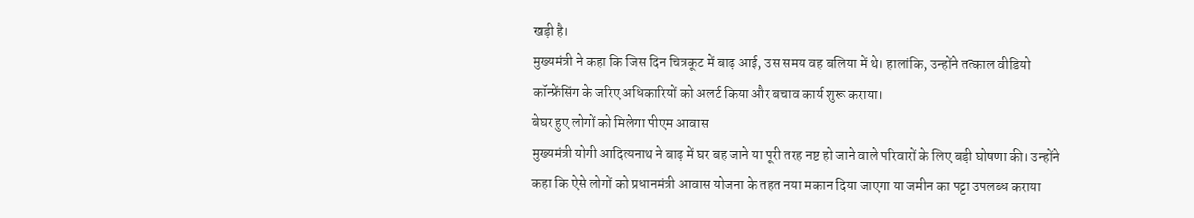खड़ी है।
मुख्यमंत्री ने कहा कि जिस दिन चित्रकूट में बाढ़ आई, उस समय वह बलिया में थे। हालांकि, उन्होंने तत्काल वीडियो कॉन्फ्रेंसिंग के जरिए अधिकारियों को अलर्ट किया और बचाव कार्य शुरू कराया।
बेघर हुए लोगों को मिलेगा पीएम आवास
मुख्यमंत्री योगी आदित्यनाथ ने बाढ़ में घर बह जाने या पूरी तरह नष्ट हो जाने वाले परिवारों के लिए बड़ी घोषणा की। उन्होंने कहा कि ऐसे लोगों को प्रधानमंत्री आवास योजना के तहत नया मकान दिया जाएगा या जमीन का पट्टा उपलब्ध कराया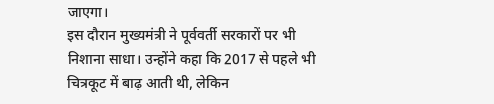जाएगा।
इस दौरान मुख्यमंत्री ने पूर्ववर्ती सरकारों पर भी निशाना साधा। उन्होंने कहा कि 2017 से पहले भी चित्रकूट में बाढ़ आती थी, लेकिन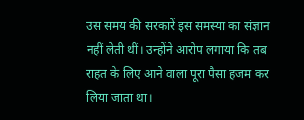उस समय की सरकारें इस समस्या का संज्ञान नहीं लेती थीं। उन्होंने आरोप लगाया कि तब राहत के लिए आने वाला पूरा पैसा हजम कर लिया जाता था।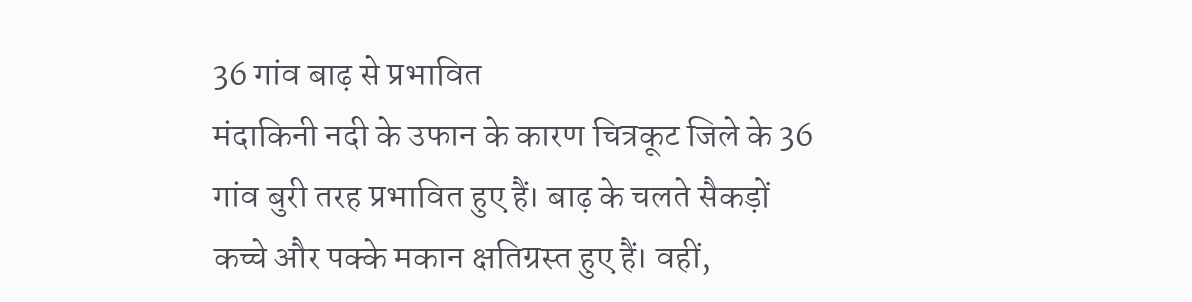36 गांव बाढ़ से प्रभावित
मंदाकिनी नदी के उफान के कारण चित्रकूट जिले के 36 गांव बुरी तरह प्रभावित हुए हैं। बाढ़ के चलते सैकड़ों कच्चे और पक्के मकान क्षतिग्रस्त हुए हैं। वहीं,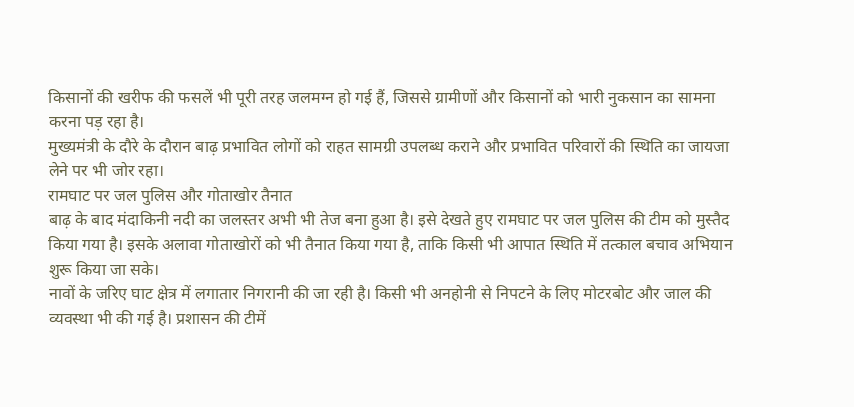किसानों की खरीफ की फसलें भी पूरी तरह जलमग्न हो गई हैं, जिससे ग्रामीणों और किसानों को भारी नुकसान का सामना करना पड़ रहा है।
मुख्यमंत्री के दौरे के दौरान बाढ़ प्रभावित लोगों को राहत सामग्री उपलब्ध कराने और प्रभावित परिवारों की स्थिति का जायजा लेने पर भी जोर रहा।
रामघाट पर जल पुलिस और गोताखोर तैनात
बाढ़ के बाद मंदाकिनी नदी का जलस्तर अभी भी तेज बना हुआ है। इसे देखते हुए रामघाट पर जल पुलिस की टीम को मुस्तैद किया गया है। इसके अलावा गोताखोरों को भी तैनात किया गया है, ताकि किसी भी आपात स्थिति में तत्काल बचाव अभियान शुरू किया जा सके।
नावों के जरिए घाट क्षेत्र में लगातार निगरानी की जा रही है। किसी भी अनहोनी से निपटने के लिए मोटरबोट और जाल की व्यवस्था भी की गई है। प्रशासन की टीमें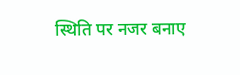स्थिति पर नजर बनाए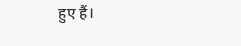हुए हैं।